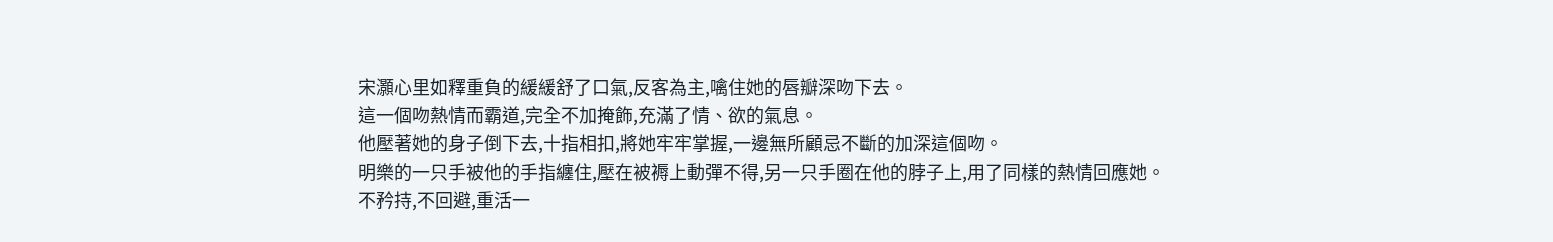宋灝心里如釋重負的緩緩舒了口氣,反客為主,噙住她的唇瓣深吻下去。
這一個吻熱情而霸道,完全不加掩飾,充滿了情、欲的氣息。
他壓著她的身子倒下去,十指相扣,將她牢牢掌握,一邊無所顧忌不斷的加深這個吻。
明樂的一只手被他的手指纏住,壓在被褥上動彈不得,另一只手圈在他的脖子上,用了同樣的熱情回應她。
不矜持,不回避,重活一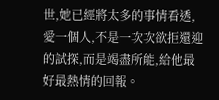世,她已經將太多的事情看透,愛一個人,不是一次次欲拒還迎的試探,而是竭盡所能,給他最好最熱情的回報。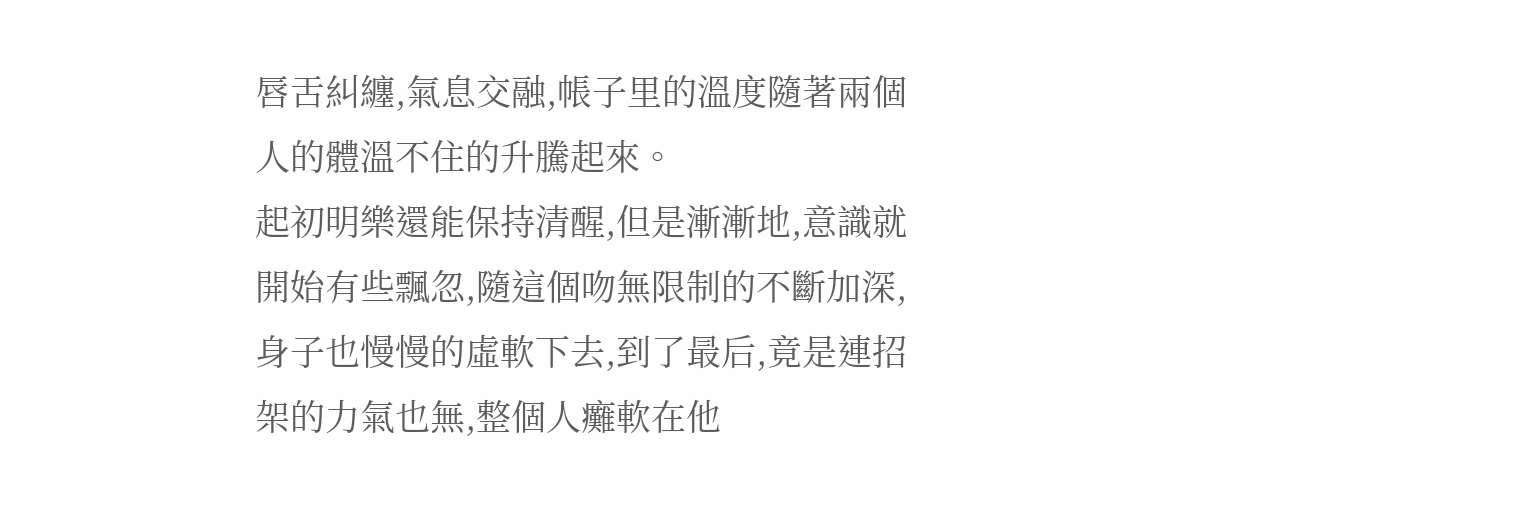唇舌糾纏,氣息交融,帳子里的溫度隨著兩個人的體溫不住的升騰起來。
起初明樂還能保持清醒,但是漸漸地,意識就開始有些飄忽,隨這個吻無限制的不斷加深,身子也慢慢的虛軟下去,到了最后,竟是連招架的力氣也無,整個人癱軟在他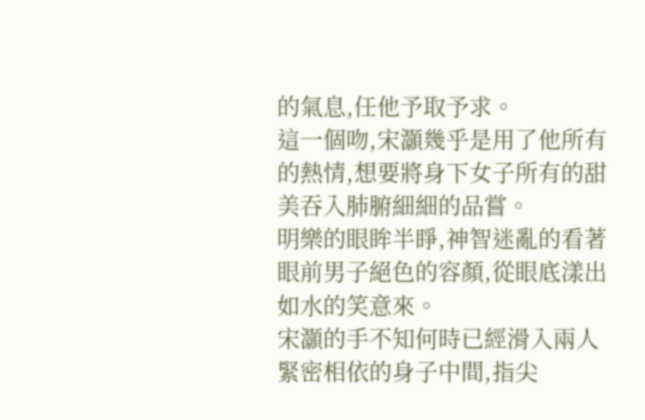的氣息,任他予取予求。
這一個吻,宋灝幾乎是用了他所有的熱情,想要將身下女子所有的甜美吞入肺腑細細的品嘗。
明樂的眼眸半睜,神智迷亂的看著眼前男子絕色的容顏,從眼底漾出如水的笑意來。
宋灝的手不知何時已經滑入兩人緊密相依的身子中間,指尖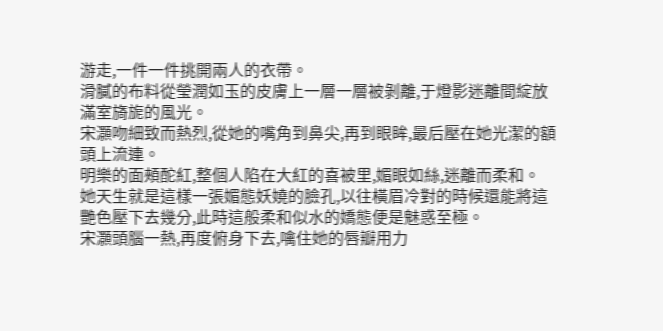游走,一件一件挑開兩人的衣帶。
滑膩的布料從瑩潤如玉的皮膚上一層一層被剝離,于燈影迷離間綻放滿室旖旎的風光。
宋灝吻細致而熱烈,從她的嘴角到鼻尖,再到眼眸,最后壓在她光潔的額頭上流連。
明樂的面頰酡紅,整個人陷在大紅的喜被里,媚眼如絲,迷離而柔和。
她天生就是這樣一張媚態妖嬈的臉孔,以往橫眉冷對的時候還能將這艷色壓下去幾分,此時這般柔和似水的嬌態便是魅惑至極。
宋灝頭腦一熱,再度俯身下去,噙住她的唇瓣用力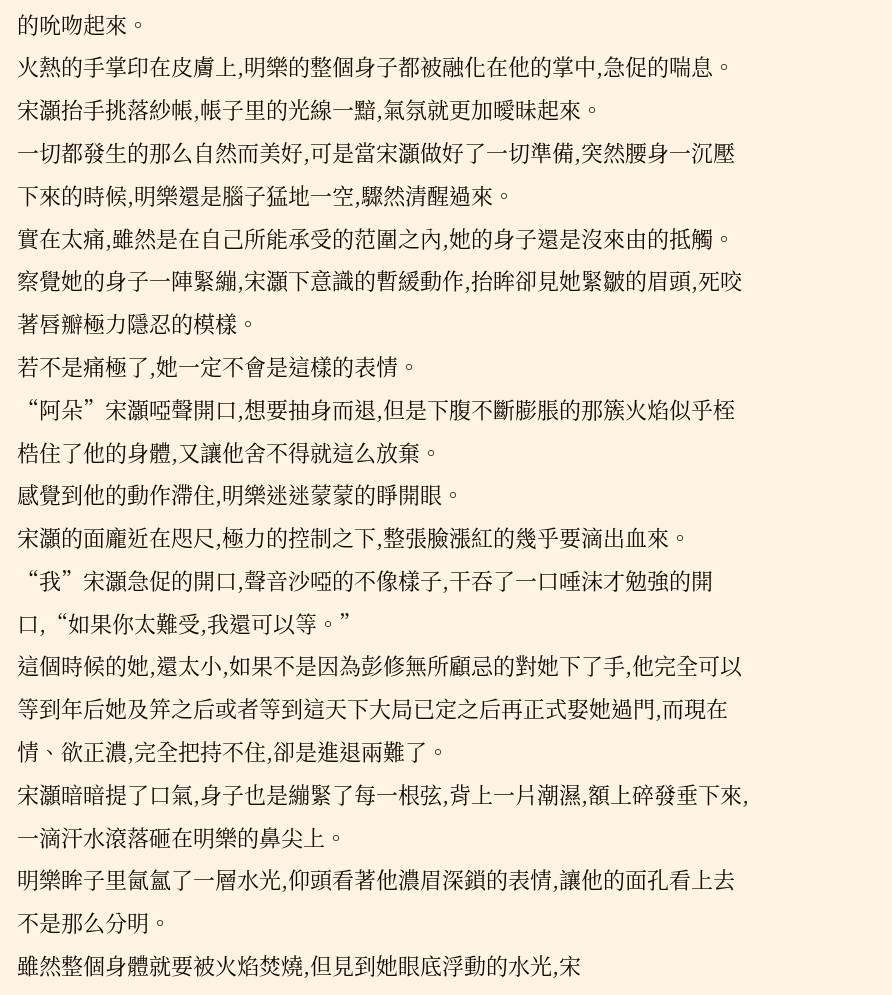的吮吻起來。
火熱的手掌印在皮膚上,明樂的整個身子都被融化在他的掌中,急促的喘息。
宋灝抬手挑落紗帳,帳子里的光線一黯,氣氛就更加曖昧起來。
一切都發生的那么自然而美好,可是當宋灝做好了一切準備,突然腰身一沉壓下來的時候,明樂還是腦子猛地一空,驟然清醒過來。
實在太痛,雖然是在自己所能承受的范圍之內,她的身子還是沒來由的抵觸。
察覺她的身子一陣緊繃,宋灝下意識的暫緩動作,抬眸卻見她緊皺的眉頭,死咬著唇瓣極力隱忍的模樣。
若不是痛極了,她一定不會是這樣的表情。
“阿朵”宋灝啞聲開口,想要抽身而退,但是下腹不斷膨脹的那簇火焰似乎桎梏住了他的身體,又讓他舍不得就這么放棄。
感覺到他的動作滯住,明樂迷迷蒙蒙的睜開眼。
宋灝的面龐近在咫尺,極力的控制之下,整張臉漲紅的幾乎要滴出血來。
“我”宋灝急促的開口,聲音沙啞的不像樣子,干吞了一口唾沫才勉強的開口,“如果你太難受,我還可以等。”
這個時候的她,還太小,如果不是因為彭修無所顧忌的對她下了手,他完全可以等到年后她及笄之后或者等到這天下大局已定之后再正式娶她過門,而現在情、欲正濃,完全把持不住,卻是進退兩難了。
宋灝暗暗提了口氣,身子也是繃緊了每一根弦,背上一片潮濕,額上碎發垂下來,一滴汗水滾落砸在明樂的鼻尖上。
明樂眸子里氤氳了一層水光,仰頭看著他濃眉深鎖的表情,讓他的面孔看上去不是那么分明。
雖然整個身體就要被火焰焚燒,但見到她眼底浮動的水光,宋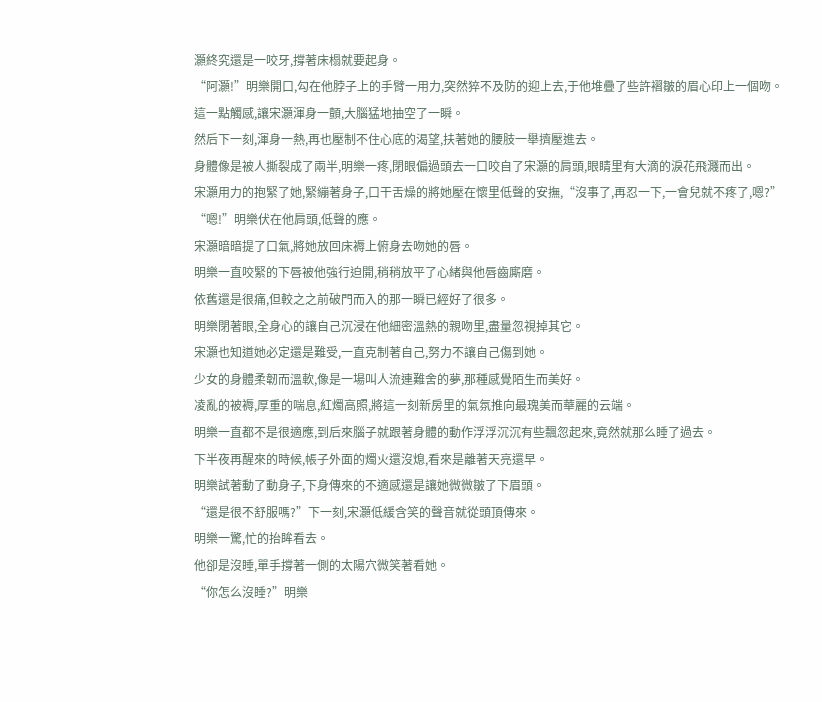灝終究還是一咬牙,撐著床榻就要起身。
“阿灝!”明樂開口,勾在他脖子上的手臂一用力,突然猝不及防的迎上去,于他堆疊了些許褶皺的眉心印上一個吻。
這一點觸感,讓宋灝渾身一顫,大腦猛地抽空了一瞬。
然后下一刻,渾身一熱,再也壓制不住心底的渴望,扶著她的腰肢一舉擠壓進去。
身體像是被人撕裂成了兩半,明樂一疼,閉眼偏過頭去一口咬自了宋灝的肩頭,眼睛里有大滴的淚花飛濺而出。
宋灝用力的抱緊了她,緊繃著身子,口干舌燥的將她壓在懷里低聲的安撫,“沒事了,再忍一下,一會兒就不疼了,嗯?”
“嗯!”明樂伏在他肩頭,低聲的應。
宋灝暗暗提了口氣,將她放回床褥上俯身去吻她的唇。
明樂一直咬緊的下唇被他強行迫開,稍稍放平了心緒與他唇齒廝磨。
依舊還是很痛,但較之之前破門而入的那一瞬已經好了很多。
明樂閉著眼,全身心的讓自己沉浸在他細密溫熱的親吻里,盡量忽視掉其它。
宋灝也知道她必定還是難受,一直克制著自己,努力不讓自己傷到她。
少女的身體柔韌而溫軟,像是一場叫人流連難舍的夢,那種感覺陌生而美好。
凌亂的被褥,厚重的喘息,紅燭高照,將這一刻新房里的氣氛推向最瑰美而華麗的云端。
明樂一直都不是很適應,到后來腦子就跟著身體的動作浮浮沉沉有些飄忽起來,竟然就那么睡了過去。
下半夜再醒來的時候,帳子外面的燭火還沒熄,看來是離著天亮還早。
明樂試著動了動身子,下身傳來的不適感還是讓她微微皺了下眉頭。
“還是很不舒服嗎?”下一刻,宋灝低緩含笑的聲音就從頭頂傳來。
明樂一驚,忙的抬眸看去。
他卻是沒睡,單手撐著一側的太陽穴微笑著看她。
“你怎么沒睡?”明樂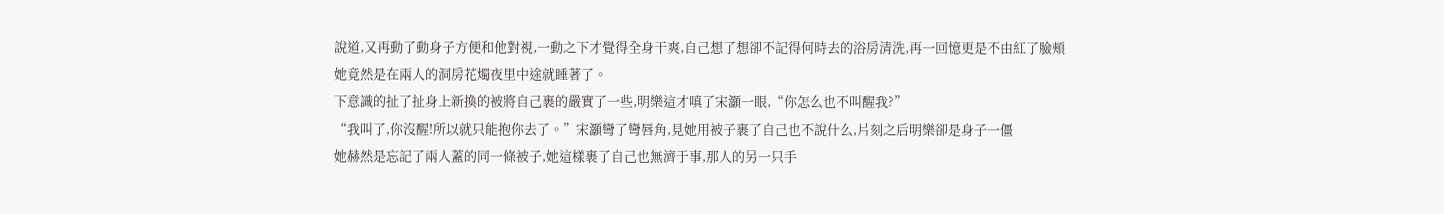說道,又再動了動身子方便和他對視,一動之下才覺得全身干爽,自己想了想卻不記得何時去的浴房清洗,再一回憶更是不由紅了臉頰
她竟然是在兩人的洞房花燭夜里中途就睡著了。
下意識的扯了扯身上新換的被將自己裹的嚴實了一些,明樂這才嗔了宋灝一眼,“你怎么也不叫醒我?”
“我叫了,你沒醒!所以就只能抱你去了。”宋灝彎了彎唇角,見她用被子裹了自己也不說什么,片刻之后明樂卻是身子一僵
她赫然是忘記了兩人蓋的同一條被子,她這樣裹了自己也無濟于事,那人的另一只手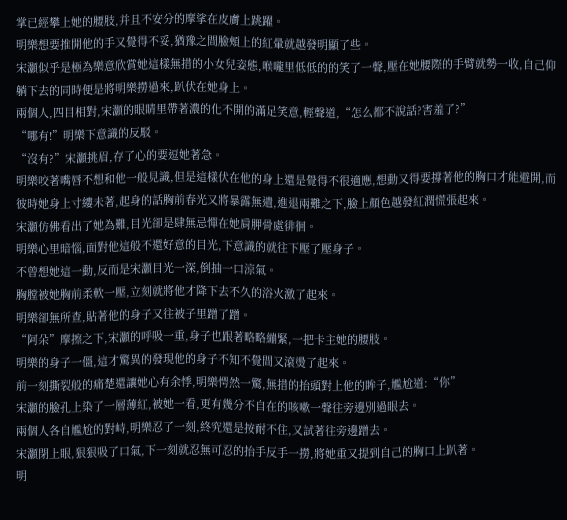掌已經攀上她的腰肢,并且不安分的摩挲在皮膚上跳躍。
明樂想要推開他的手又覺得不妥,猶豫之間臉頰上的紅暈就越發明顯了些。
宋灝似乎是極為樂意欣賞她這樣無措的小女兒姿態,喉嚨里低低的的笑了一聲,壓在她腰際的手臂就勢一收,自己仰躺下去的同時便是將明樂撈過來,趴伏在她身上。
兩個人,四目相對,宋灝的眼睛里帶著濃的化不開的滿足笑意,輕聲道,“怎么都不說話?害羞了?”
“哪有!”明樂下意識的反駁。
“沒有?”宋灝挑眉,存了心的要逗她著急。
明樂咬著嘴唇不想和他一般見識,但是這樣伏在他的身上還是覺得不很適應,想動又得要撐著他的胸口才能避開,而彼時她身上寸縷未著,起身的話胸前春光又將暴露無遺,進退兩難之下,臉上顏色越發紅潤慌張起來。
宋灝仿佛看出了她為難,目光卻是肆無忌憚在她肩胛骨處徘徊。
明樂心里暗惱,面對他這般不還好意的目光,下意識的就往下壓了壓身子。
不曾想她這一動,反而是宋灝目光一深,倒抽一口涼氣。
胸膛被她胸前柔軟一壓,立刻就將他才降下去不久的浴火激了起來。
明樂卻無所查,貼著他的身子又往被子里蹭了蹭。
“阿朵”摩擦之下,宋灝的呼吸一重,身子也跟著略略繃緊,一把卡主她的腰肢。
明樂的身子一僵,這才驚異的發現他的身子不知不覺間又滾燙了起來。
前一刻撕裂般的痛楚還讓她心有余悸,明樂愕然一驚,無措的抬頭對上他的眸子,尷尬道:“你”
宋灝的臉孔上染了一層薄紅,被她一看,更有幾分不自在的咳嗽一聲往旁邊別過眼去。
兩個人各自尷尬的對峙,明樂忍了一刻,終究還是按耐不住,又試著往旁邊蹭去。
宋灝閉上眼,狠狠吸了口氣,下一刻就忍無可忍的抬手反手一撈,將她重又提到自己的胸口上趴著。
明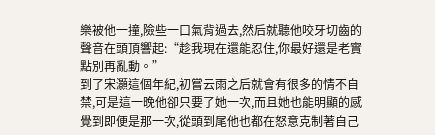樂被他一撞,險些一口氣背過去,然后就聽他咬牙切齒的聲音在頭頂響起:“趁我現在還能忍住,你最好還是老實點別再亂動。”
到了宋灝這個年紀,初嘗云雨之后就會有很多的情不自禁,可是這一晚他卻只要了她一次,而且她也能明顯的感覺到即便是那一次,從頭到尾他也都在怒意克制著自己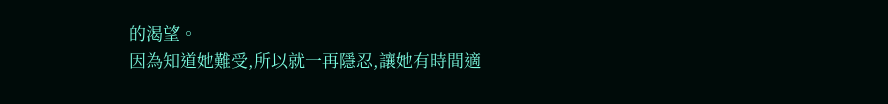的渴望。
因為知道她難受,所以就一再隱忍,讓她有時間適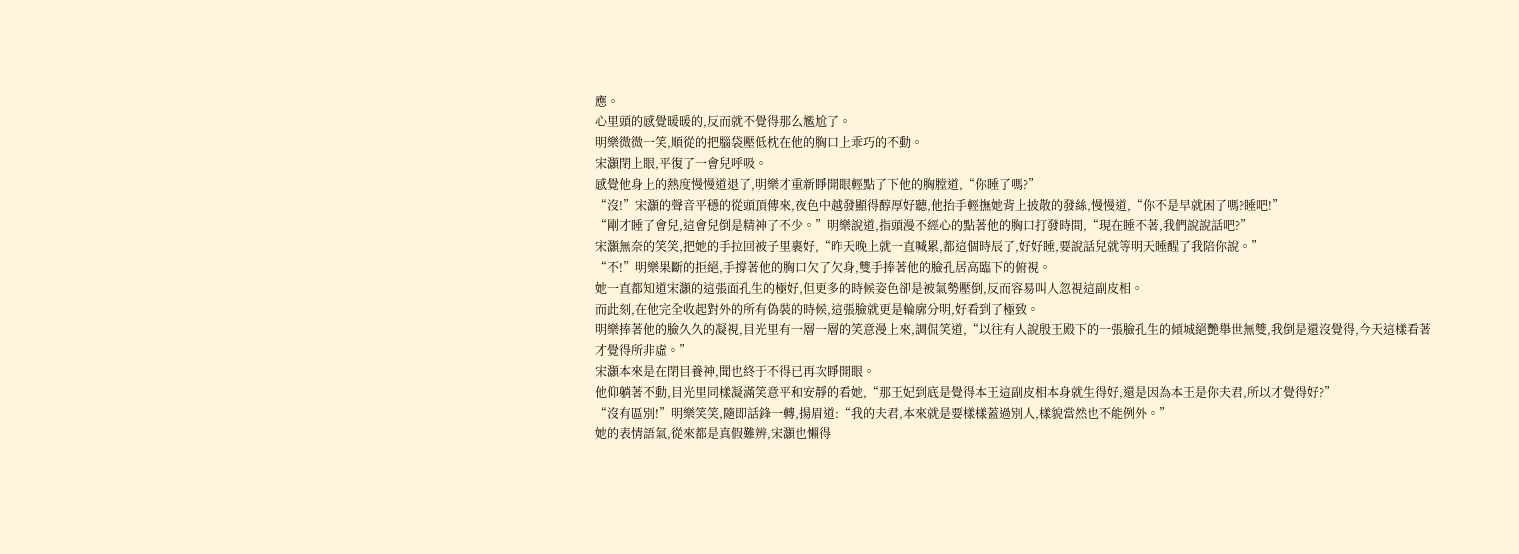應。
心里頭的感覺暖暖的,反而就不覺得那么尷尬了。
明樂微微一笑,順從的把腦袋壓低枕在他的胸口上乖巧的不動。
宋灝閉上眼,平復了一會兒呼吸。
感覺他身上的熱度慢慢道退了,明樂才重新睜開眼輕點了下他的胸膛道,“你睡了嗎?”
“沒!”宋灝的聲音平穩的從頭頂傳來,夜色中越發顯得醇厚好聽,他抬手輕撫她背上披散的發絲,慢慢道,“你不是早就困了嗎?睡吧!”
“剛才睡了會兒,這會兒倒是精神了不少。”明樂說道,指頭漫不經心的點著他的胸口打發時間,“現在睡不著,我們說說話吧?”
宋灝無奈的笑笑,把她的手拉回被子里裹好,“昨天晚上就一直喊累,都這個時辰了,好好睡,要說話兒就等明天睡醒了我陪你說。”
“不!”明樂果斷的拒絕,手撐著他的胸口欠了欠身,雙手捧著他的臉孔居高臨下的俯視。
她一直都知道宋灝的這張面孔生的極好,但更多的時候姿色卻是被氣勢壓倒,反而容易叫人忽視這副皮相。
而此刻,在他完全收起對外的所有偽裝的時候,這張臉就更是輪廓分明,好看到了極致。
明樂捧著他的臉久久的凝視,目光里有一層一層的笑意漫上來,調侃笑道,“以往有人說殷王殿下的一張臉孔生的傾城絕艷舉世無雙,我倒是還沒覺得,今天這樣看著才覺得所非虛。”
宋灝本來是在閉目養神,聞也終于不得已再次睜開眼。
他仰躺著不動,目光里同樣凝滿笑意平和安靜的看她,“那王妃到底是覺得本王這副皮相本身就生得好,還是因為本王是你夫君,所以才覺得好?”
“沒有區別!”明樂笑笑,隨即話鋒一轉,揚眉道:“我的夫君,本來就是要樣樣蓋過別人,樣貌當然也不能例外。”
她的表情語氣,從來都是真假難辨,宋灝也懶得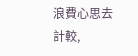浪費心思去計較,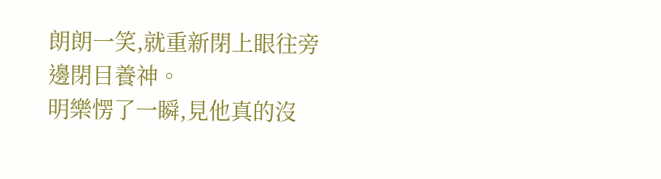朗朗一笑,就重新閉上眼往旁邊閉目養神。
明樂愣了一瞬,見他真的沒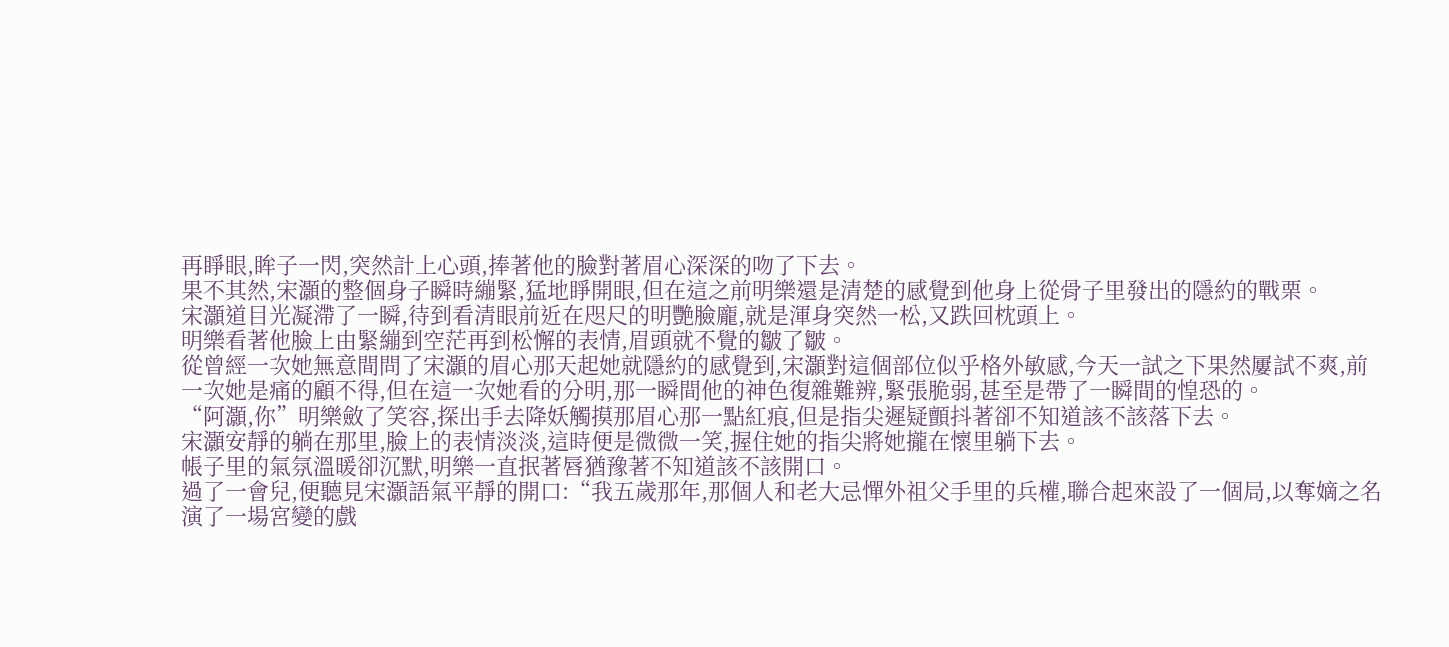再睜眼,眸子一閃,突然計上心頭,捧著他的臉對著眉心深深的吻了下去。
果不其然,宋灝的整個身子瞬時繃緊,猛地睜開眼,但在這之前明樂還是清楚的感覺到他身上從骨子里發出的隱約的戰栗。
宋灝道目光凝滯了一瞬,待到看清眼前近在咫尺的明艷臉龐,就是渾身突然一松,又跌回枕頭上。
明樂看著他臉上由緊繃到空茫再到松懈的表情,眉頭就不覺的皺了皺。
從曾經一次她無意間問了宋灝的眉心那天起她就隱約的感覺到,宋灝對這個部位似乎格外敏感,今天一試之下果然屢試不爽,前一次她是痛的顧不得,但在這一次她看的分明,那一瞬間他的神色復雜難辨,緊張脆弱,甚至是帶了一瞬間的惶恐的。
“阿灝,你”明樂斂了笑容,探出手去降妖觸摸那眉心那一點紅痕,但是指尖遲疑顫抖著卻不知道該不該落下去。
宋灝安靜的躺在那里,臉上的表情淡淡,這時便是微微一笑,握住她的指尖將她攏在懷里躺下去。
帳子里的氣氛溫暖卻沉默,明樂一直抿著唇猶豫著不知道該不該開口。
過了一會兒,便聽見宋灝語氣平靜的開口:“我五歲那年,那個人和老大忌憚外祖父手里的兵權,聯合起來設了一個局,以奪嫡之名演了一場宮變的戲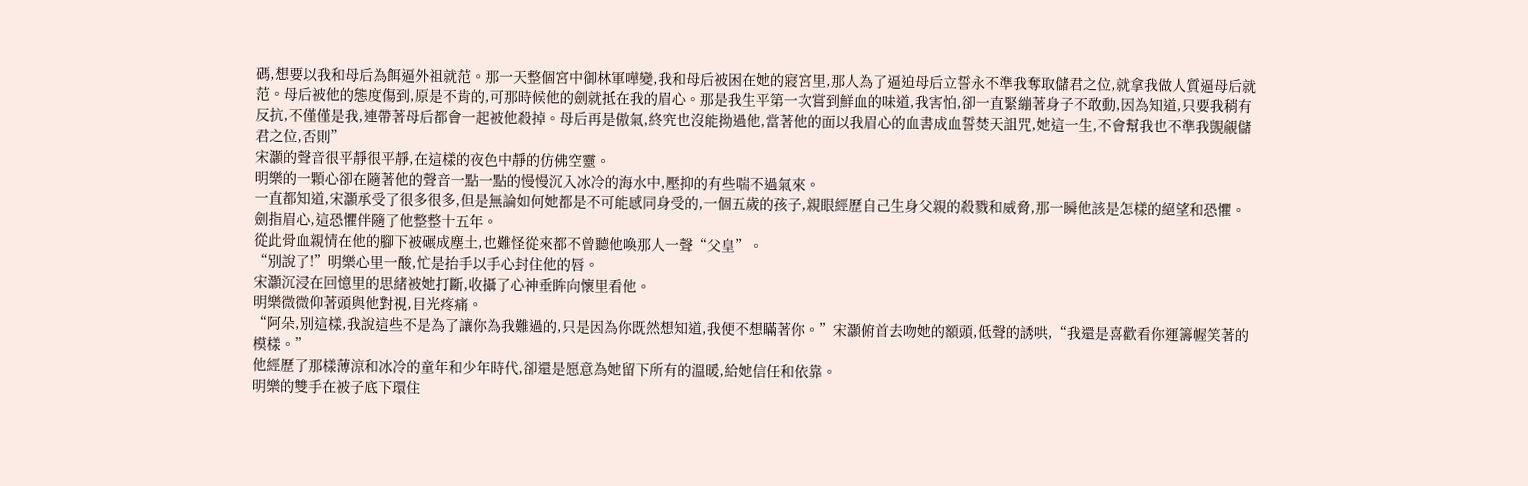碼,想要以我和母后為餌逼外祖就范。那一天整個宮中御林軍嘩變,我和母后被困在她的寢宮里,那人為了逼迫母后立誓永不準我奪取儲君之位,就拿我做人質逼母后就范。母后被他的態度傷到,原是不肯的,可那時候他的劍就抵在我的眉心。那是我生平第一次嘗到鮮血的味道,我害怕,卻一直緊繃著身子不敢動,因為知道,只要我稍有反抗,不僅僅是我,連帶著母后都會一起被他殺掉。母后再是傲氣,終究也沒能拗過他,當著他的面以我眉心的血書成血誓焚天詛咒,她這一生,不會幫我也不準我覬覦儲君之位,否則”
宋灝的聲音很平靜很平靜,在這樣的夜色中靜的仿佛空靈。
明樂的一顆心卻在隨著他的聲音一點一點的慢慢沉入冰冷的海水中,壓抑的有些喘不過氣來。
一直都知道,宋灝承受了很多很多,但是無論如何她都是不可能感同身受的,一個五歲的孩子,親眼經歷自己生身父親的殺戮和威脅,那一瞬他該是怎樣的絕望和恐懼。
劍指眉心,這恐懼伴隨了他整整十五年。
從此骨血親情在他的腳下被碾成塵土,也難怪從來都不曾聽他喚那人一聲“父皇”。
“別說了!”明樂心里一酸,忙是抬手以手心封住他的唇。
宋灝沉浸在回憶里的思緒被她打斷,收攝了心神垂眸向懷里看他。
明樂微微仰著頭與他對視,目光疼痛。
“阿朵,別這樣,我說這些不是為了讓你為我難過的,只是因為你既然想知道,我便不想瞞著你。”宋灝俯首去吻她的額頭,低聲的誘哄,“我還是喜歡看你運籌幄笑著的模樣。”
他經歷了那樣薄涼和冰冷的童年和少年時代,卻還是愿意為她留下所有的溫暖,給她信任和依靠。
明樂的雙手在被子底下環住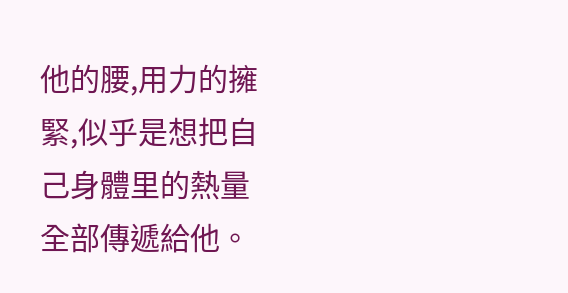他的腰,用力的擁緊,似乎是想把自己身體里的熱量全部傳遞給他。